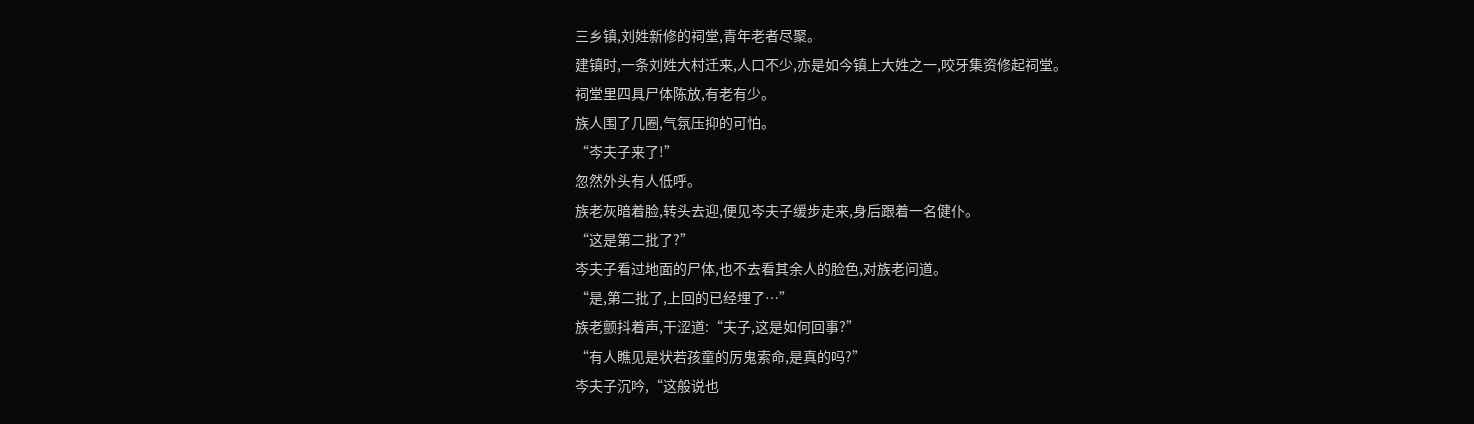三乡镇,刘姓新修的祠堂,青年老者尽聚。
建镇时,一条刘姓大村迁来,人口不少,亦是如今镇上大姓之一,咬牙集资修起祠堂。
祠堂里四具尸体陈放,有老有少。
族人围了几圈,气氛压抑的可怕。
“岑夫子来了!”
忽然外头有人低呼。
族老灰暗着脸,转头去迎,便见岑夫子缓步走来,身后跟着一名健仆。
“这是第二批了?”
岑夫子看过地面的尸体,也不去看其余人的脸色,对族老问道。
“是,第二批了,上回的已经埋了…”
族老颤抖着声,干涩道:“夫子,这是如何回事?”
“有人瞧见是状若孩童的厉鬼索命,是真的吗?”
岑夫子沉吟,“这般说也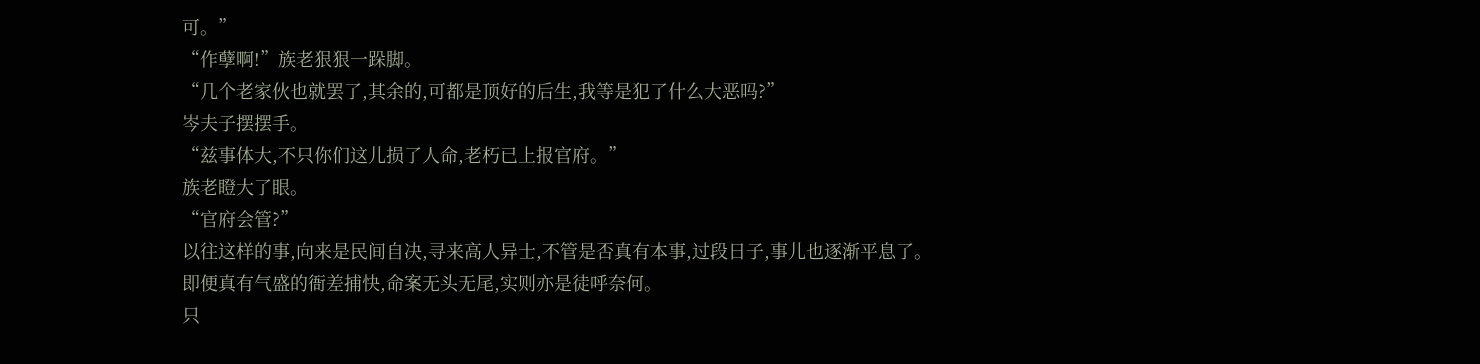可。”
“作孽啊!”族老狠狠一跺脚。
“几个老家伙也就罢了,其余的,可都是顶好的后生,我等是犯了什么大恶吗?”
岑夫子摆摆手。
“兹事体大,不只你们这儿损了人命,老朽已上报官府。”
族老瞪大了眼。
“官府会管?”
以往这样的事,向来是民间自决,寻来高人异士,不管是否真有本事,过段日子,事儿也逐渐平息了。
即便真有气盛的衙差捕快,命案无头无尾,实则亦是徒呼奈何。
只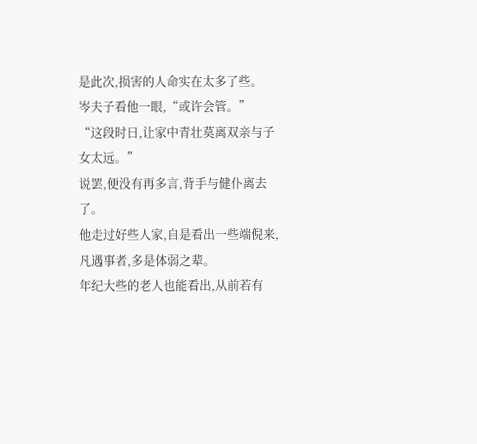是此次,损害的人命实在太多了些。
岑夫子看他一眼,“或许会管。”
“这段时日,让家中青壮莫离双亲与子女太远。”
说罢,便没有再多言,背手与健仆离去了。
他走过好些人家,自是看出一些端倪来,凡遇事者,多是体弱之辈。
年纪大些的老人也能看出,从前若有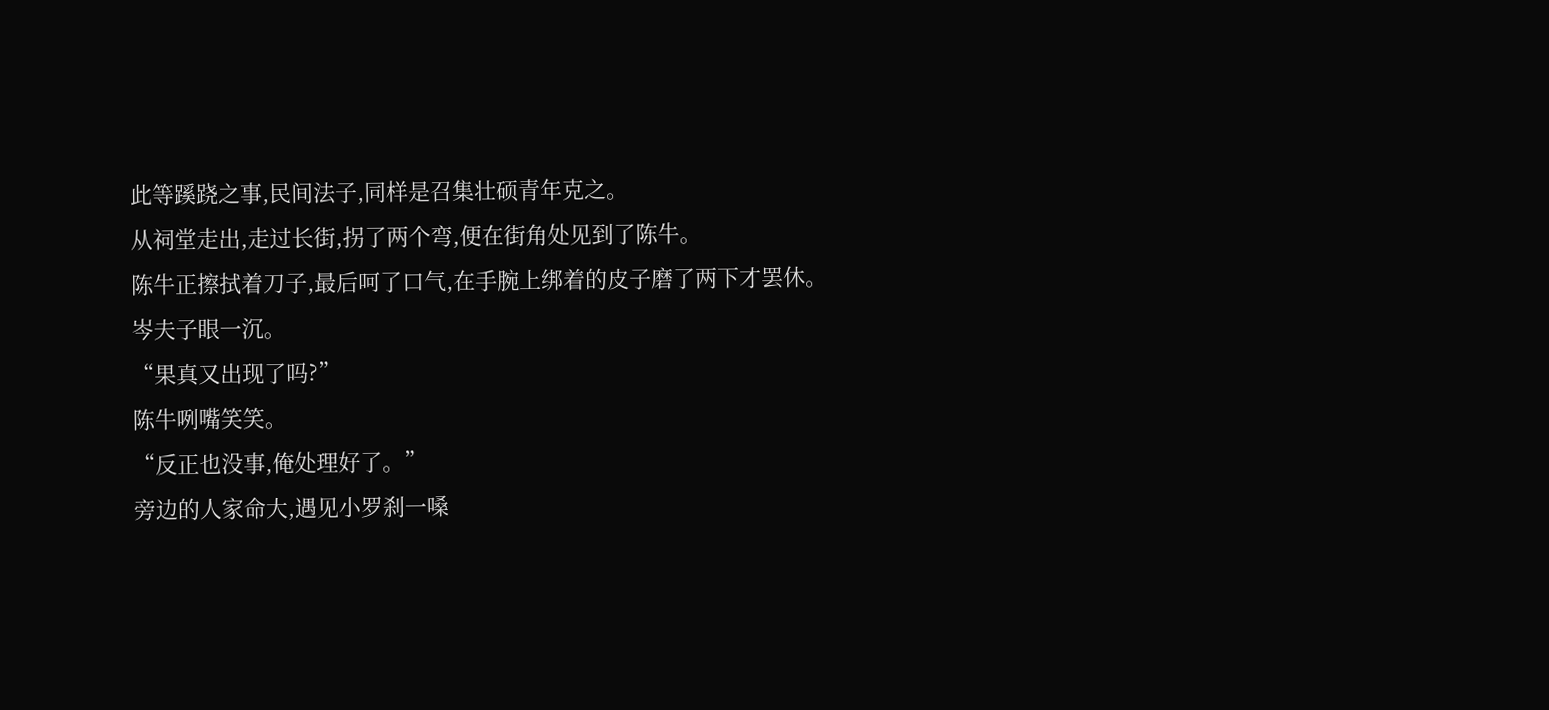此等蹊跷之事,民间法子,同样是召集壮硕青年克之。
从祠堂走出,走过长街,拐了两个弯,便在街角处见到了陈牛。
陈牛正擦拭着刀子,最后呵了口气,在手腕上绑着的皮子磨了两下才罢休。
岑夫子眼一沉。
“果真又出现了吗?”
陈牛咧嘴笑笑。
“反正也没事,俺处理好了。”
旁边的人家命大,遇见小罗刹一嗓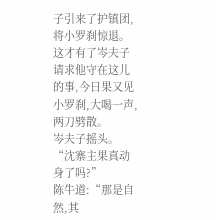子引来了护镇团,将小罗刹惊退。
这才有了岑夫子请求他守在这儿的事,今日果又见小罗刹,大喝一声,两刀劈散。
岑夫子摇头。
“沈寨主果真动身了吗?”
陈牛道:“那是自然,其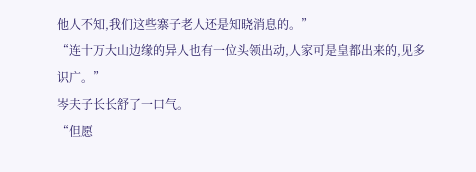他人不知,我们这些寨子老人还是知晓消息的。”
“连十万大山边缘的异人也有一位头领出动,人家可是皇都出来的,见多识广。”
岑夫子长长舒了一口气。
“但愿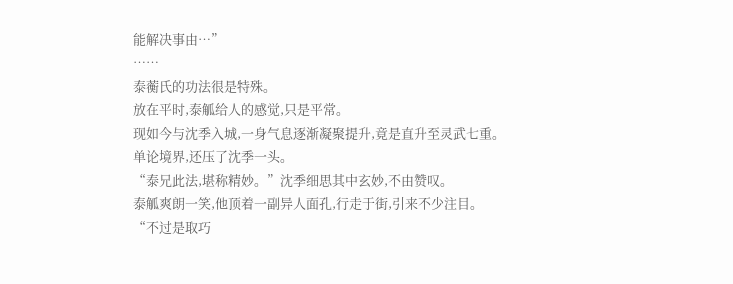能解决事由…”
……
泰蘅氏的功法很是特殊。
放在平时,泰觚给人的感觉,只是平常。
现如今与沈季入城,一身气息逐渐凝聚提升,竟是直升至灵武七重。
单论境界,还压了沈季一头。
“泰兄此法,堪称精妙。”沈季细思其中玄妙,不由赞叹。
泰觚爽朗一笑,他顶着一副异人面孔,行走于街,引来不少注目。
“不过是取巧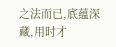之法而已,底蕴深藏,用时才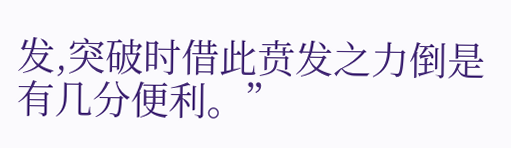发,突破时借此贲发之力倒是有几分便利。”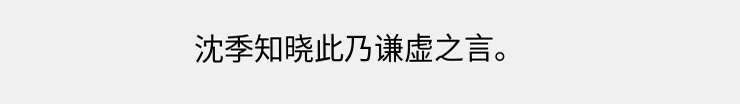沈季知晓此乃谦虚之言。